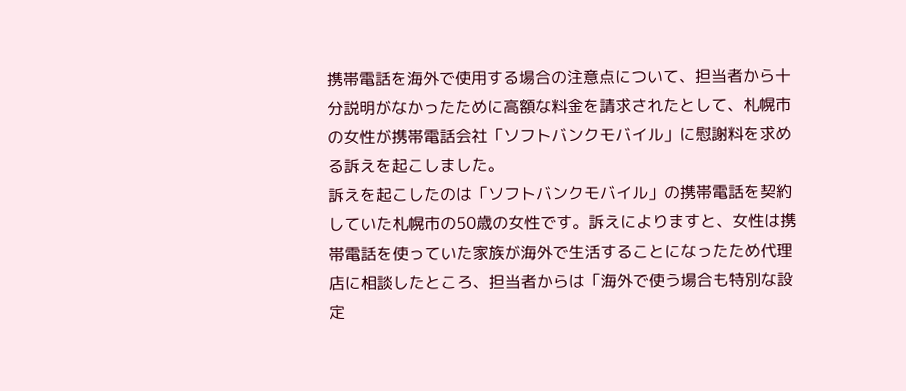携帯電話を海外で使用する場合の注意点について、担当者から十分説明がなかったために高額な料金を請求されたとして、札幌市の女性が携帯電話会社「ソフトバンクモバイル」に慰謝料を求める訴えを起こしました。
訴えを起こしたのは「ソフトバンクモバイル」の携帯電話を契約していた札幌市の50歳の女性です。訴えによりますと、女性は携帯電話を使っていた家族が海外で生活することになったため代理店に相談したところ、担当者からは「海外で使う場合も特別な設定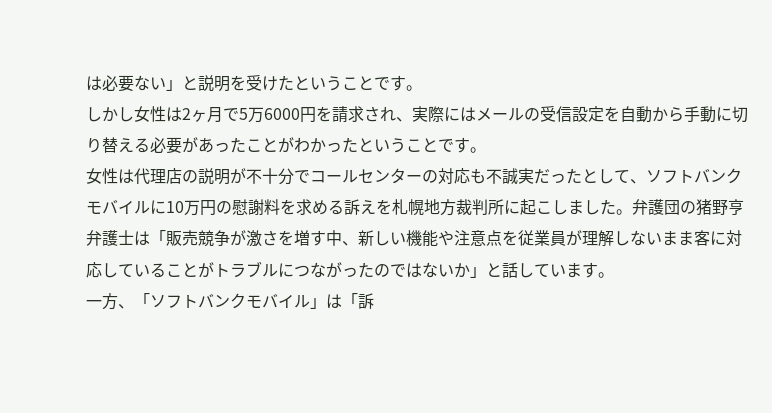は必要ない」と説明を受けたということです。
しかし女性は2ヶ月で5万6000円を請求され、実際にはメールの受信設定を自動から手動に切り替える必要があったことがわかったということです。
女性は代理店の説明が不十分でコールセンターの対応も不誠実だったとして、ソフトバンクモバイルに10万円の慰謝料を求める訴えを札幌地方裁判所に起こしました。弁護団の猪野亨弁護士は「販売競争が激さを増す中、新しい機能や注意点を従業員が理解しないまま客に対応していることがトラブルにつながったのではないか」と話しています。
一方、「ソフトバンクモバイル」は「訴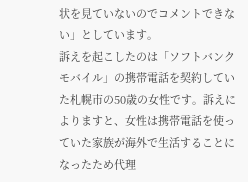状を見ていないのでコメントできない」としています。
訴えを起こしたのは「ソフトバンクモバイル」の携帯電話を契約していた札幌市の50歳の女性です。訴えによりますと、女性は携帯電話を使っていた家族が海外で生活することになったため代理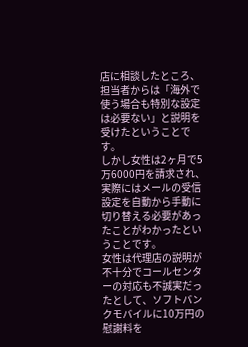店に相談したところ、担当者からは「海外で使う場合も特別な設定は必要ない」と説明を受けたということです。
しかし女性は2ヶ月で5万6000円を請求され、実際にはメールの受信設定を自動から手動に切り替える必要があったことがわかったということです。
女性は代理店の説明が不十分でコールセンターの対応も不誠実だったとして、ソフトバンクモバイルに10万円の慰謝料を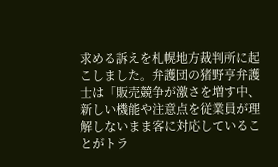求める訴えを札幌地方裁判所に起こしました。弁護団の猪野亨弁護士は「販売競争が激さを増す中、新しい機能や注意点を従業員が理解しないまま客に対応していることがトラ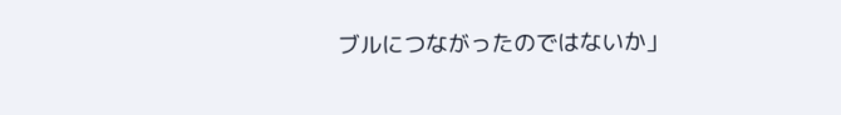ブルにつながったのではないか」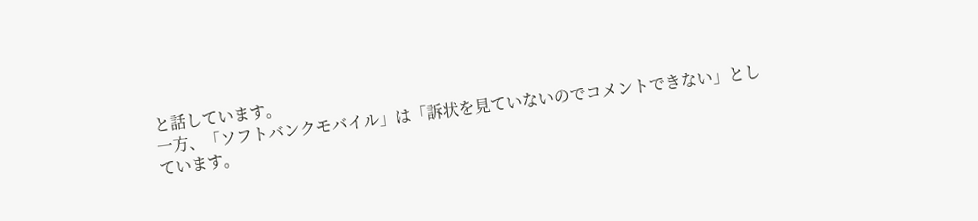と話しています。
一方、「ソフトバンクモバイル」は「訴状を見ていないのでコメントできない」としています。